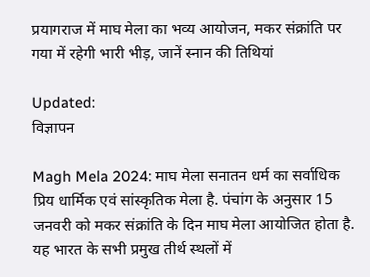प्रयागराज में माघ मेला का भव्य आयोजन, मकर संक्रांति पर गया में रहेगी भारी भीड़, जानें स्नान की तिथियां

Updated:
विज्ञापन

Magh Mela 2024: माघ मेला सनातन धर्म का सर्वाधिक प्रिय धार्मिक एवं सांस्कृतिक मेला है. पंचांग के अनुसार 15 जनवरी को मकर संक्रांति के दिन माघ मेला आयोजित होता है. यह भारत के सभी प्रमुख तीर्थ स्थलों में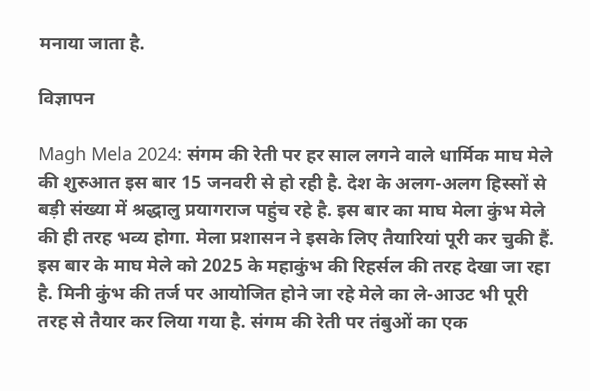मनाया जाता है.

विज्ञापन

Magh Mela 2024: संगम की रेती पर हर साल लगने वाले धार्मिक माघ मेले की शुरुआत इस बार 15 जनवरी से हो रही है. देश के अलग-अलग हिस्सों से बड़ी संख्या में श्रद्धालु प्रयागराज पहुंच रहे है. इस बार का माघ मेला कुंभ मेले की ही तरह भव्य होगा. मेला प्रशासन ने इसके लिए तैयारियां पूरी कर चुकी हैं. इस बार के माघ मेले को 2025 के महाकुंभ की रिहर्सल की तरह देखा जा रहा है. मिनी कुंभ की तर्ज पर आयोजित होने जा रहे मेले का ले-आउट भी पूरी तरह से तैयार कर लिया गया है. संगम की रेती पर तंबुओं का एक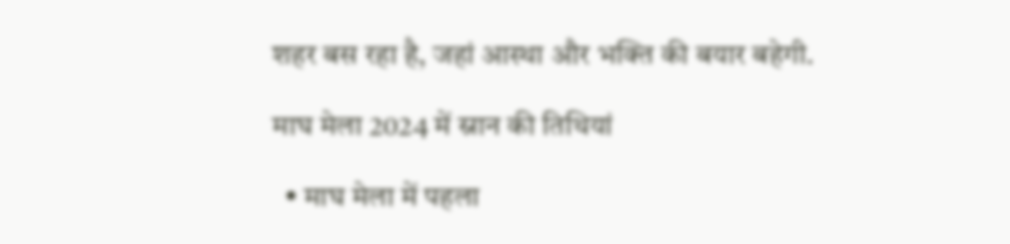शहर बस रहा है, जहां आस्था और भक्ति की बयार बहेगी.

माघ मेला 2024 में स्नान की तिथियां

  • माघ मेला में पहला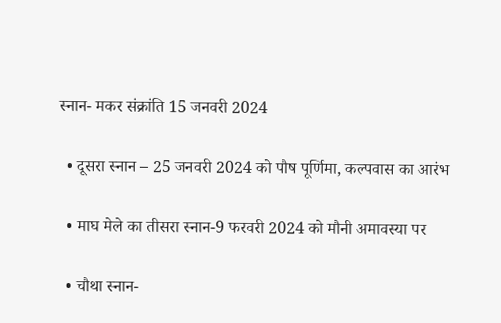स्नान- मकर संक्रांति 15 जनवरी 2024

  • दूसरा स्नान – 25 जनवरी 2024 को पौष पूर्णिमा, कल्पवास का आरंभ

  • माघ मेले का तीसरा स्नान-9 फरवरी 2024 को मौनी अमावस्या पर

  • चौथा स्नान-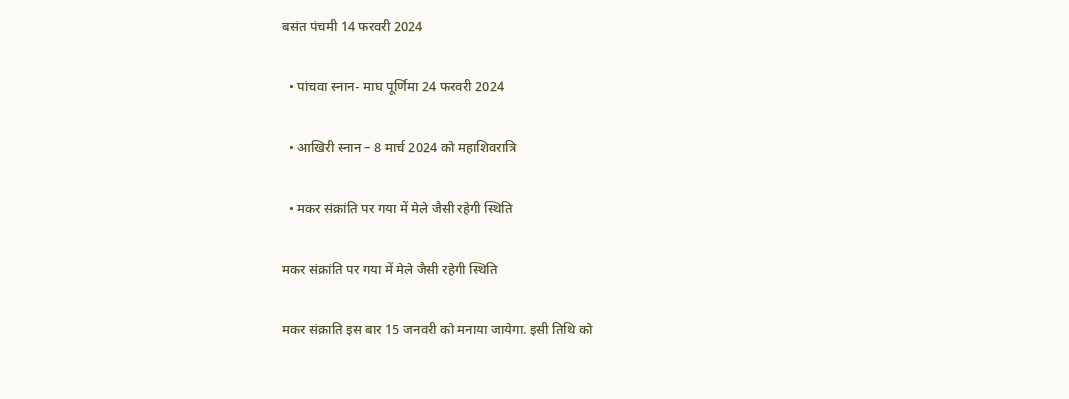बसंत पंचमी 14 फरवरी 2024

  • पांचवा स्नान- माघ पूर्णिमा 24 फरवरी 2024

  • आखिरी स्नान – 8 मार्च 2024 को महाशिवरात्रि

  • मकर संक्रांति पर गया में मेले जैसी रहेगी स्थिति

मकर संक्रांति पर गया में मेले जैसी रहेगी स्थिति

मकर संक्राति इस बार 15 जनवरी को मनाया जायेगा. इसी तिथि को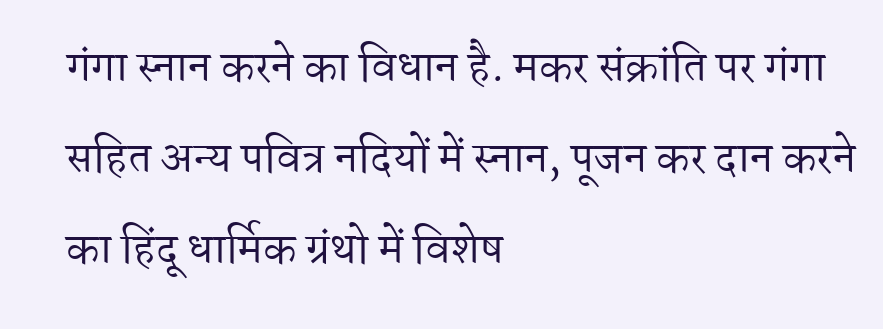गंगा स्नान करने का विधान है. मकर संक्रांति पर गंगा सहित अन्य पवित्र नदियों में स्नान, पूजन कर दान करने का हिंदू धार्मिक ग्रंथो में विशेष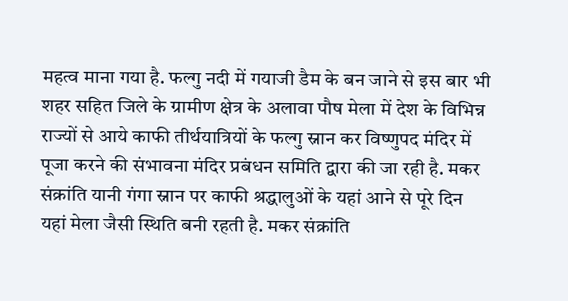महत्व माना गया है. फल्गु नदी में गयाजी डैम के बन जाने से इस बार भी शहर सहित जिले के ग्रामीण क्षेत्र के अलावा पौष मेला में देश के विभिन्न राज्यों से आये काफी तीर्थयात्रियों के फल्गु स्नान कर विष्णुपद मंदिर में पूजा करने की संभावना मंदिर प्रबंधन समिति द्वारा की जा रही है. मकर संक्रांति यानी गंगा स्नान पर काफी श्रद्धालुओं के यहां आने से पूरे दिन यहां मेला जैसी स्थिति बनी रहती है. मकर संक्रांति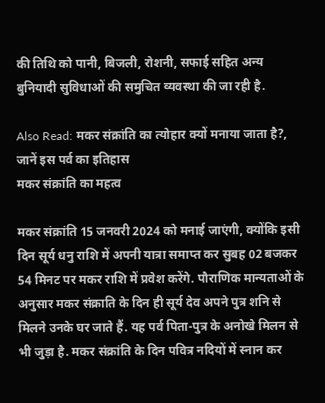की तिथि को पानी, बिजली, रोशनी, सफाई सहित अन्य बुनियादी सुविधाओं की समुचित व्यवस्था की जा रही है.

Also Read: मकर संक्रांति का त्योहार क्यों मनाया जाता है?, जानें इस पर्व का इतिहास
मकर संक्रांति का महत्व

मकर संक्रांति 15 जनवरी 2024 को मनाई जाएंगी, क्योंकि इसी दिन सूर्य धनु राशि में अपनी यात्रा समाप्त कर सुबह 02 बजकर 54 मिनट पर मकर राशि में प्रवेश करेंगे. पौराणिक मान्यताओं के अनुसार मकर संक्राति के दिन ही सूर्य देव अपने पुत्र शनि से मिलने उनके घर जाते हैं. यह पर्व पिता-पुत्र के अनोखे मिलन से भी जुड़ा है. मकर संक्रांति के दिन पवित्र नदियों में स्नान कर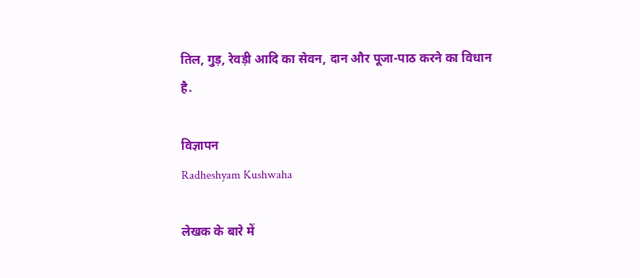तिल, गुड़, रेवड़ी आदि का सेवन, दान और पूजा-पाठ करने का विधान है.

विज्ञापन
Radheshyam Kushwaha

लेखक के बारे में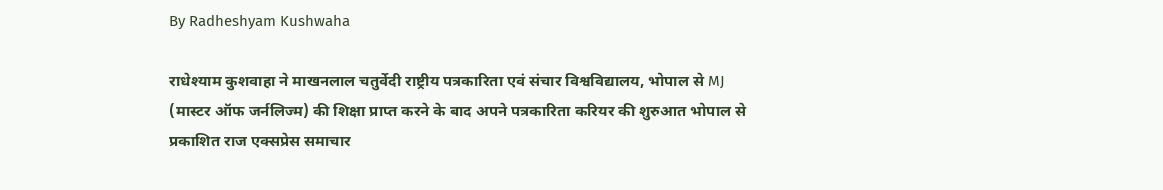By Radheshyam Kushwaha

राधेश्याम कुशवाहा ने माखनलाल चतुर्वेदी राष्ट्रीय पत्रकारिता एवं संचार विश्वविद्यालय, भोपाल से MJ (मास्टर ऑफ जर्नलिज्म) की शिक्षा प्राप्त करने के बाद अपने पत्रकारिता करियर की शुरुआत भोपाल से प्रकाशित राज एक्सप्रेस समाचार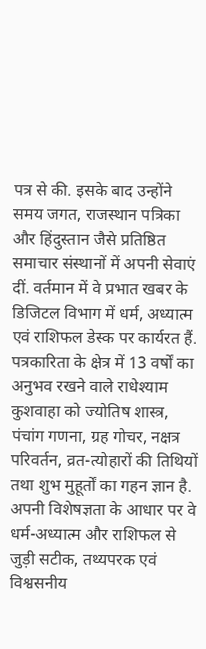पत्र से की. इसके बाद उन्होंने समय जगत, राजस्थान पत्रिका और हिंदुस्तान जैसे प्रतिष्ठित समाचार संस्थानों में अपनी सेवाएं दीं. वर्तमान में वे प्रभात खबर के डिजिटल विभाग में धर्म, अध्यात्म एवं राशिफल डेस्क पर कार्यरत हैं. पत्रकारिता के क्षेत्र में 13 वर्षों का अनुभव रखने वाले राधेश्याम कुशवाहा को ज्योतिष शास्त्र, पंचांग गणना, ग्रह गोचर, नक्षत्र परिवर्तन, व्रत-त्योहारों की तिथियों तथा शुभ मुहूर्तों का गहन ज्ञान है. अपनी विशेषज्ञता के आधार पर वे धर्म-अध्यात्म और राशिफल से जुड़ी सटीक, तथ्यपरक एवं विश्वसनीय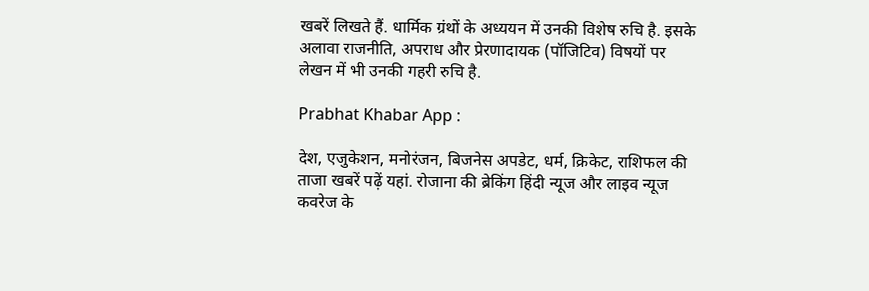खबरें लिखते हैं. धार्मिक ग्रंथों के अध्ययन में उनकी विशेष रुचि है. इसके अलावा राजनीति, अपराध और प्रेरणादायक (पॉजिटिव) विषयों पर लेखन में भी उनकी गहरी रुचि है.

Prabhat Khabar App :

देश, एजुकेशन, मनोरंजन, बिजनेस अपडेट, धर्म, क्रिकेट, राशिफल की ताजा खबरें पढ़ें यहां. रोजाना की ब्रेकिंग हिंदी न्यूज और लाइव न्यूज कवरेज के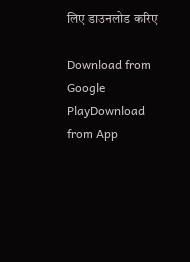लिए डाउनलोड करिए

Download from Google PlayDownload from App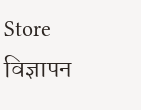Store
विज्ञापन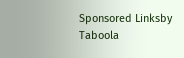Sponsored Linksby Taboola